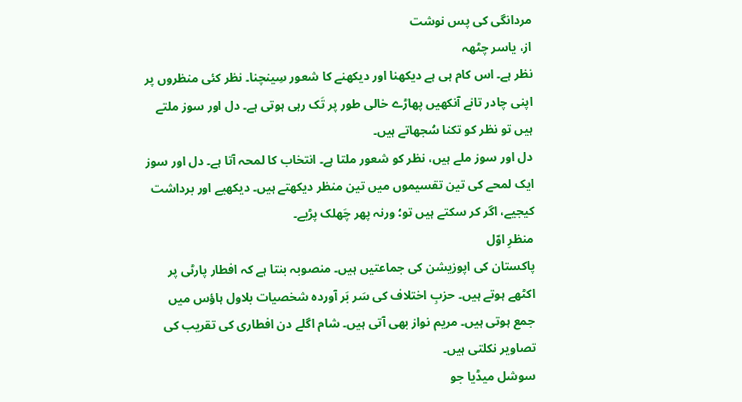مردانگی کی پس نوشت
از، یاسر چٹھہ
نظر ہے۔ اس کام ہی ہے دیکھنا اور دیکھنے کا شعور سِینچنا۔ نظر کئی منظروں پر اپنی چادر تانے آنکھیں پھاڑے خالی طور پر تَک رہی ہوتی ہے۔ دل اور سوز ملتے ہیں تو نظر کو تکنا سُجھاتے ہیں۔
دل اور سوز ملے ہیں، نظر کو شعور ملتا ہے۔ انتخاب کا لمحہ آتا ہے۔ دل اور سوز ایک لمحے کی تین تقسیموں میں تین منظر دیکھتے ہیں۔ دیکھیے اور برداشت کیجیے، اگر کر سکتے ہیں تو؛ ورنہ پھر چَھلک پڑیے۔
منظرِ اوّل
پاکستان کی اپوزیشن کی جماعتیں ہیں۔ منصوبہ بنتا ہے کہ افطار پارٹی پر اکٹھے ہوتے ہیں۔ حزبِ اختلاف کی سَر بَر آوردہ شخصیات بلاول ہاؤس میں جمع ہوتی ہیں۔ مریم نواز بھی آتی ہیں۔ شام اگلے دن افطاری کی تقریب کی تصاویر نکلتی ہیں۔
سوشل میڈیا جو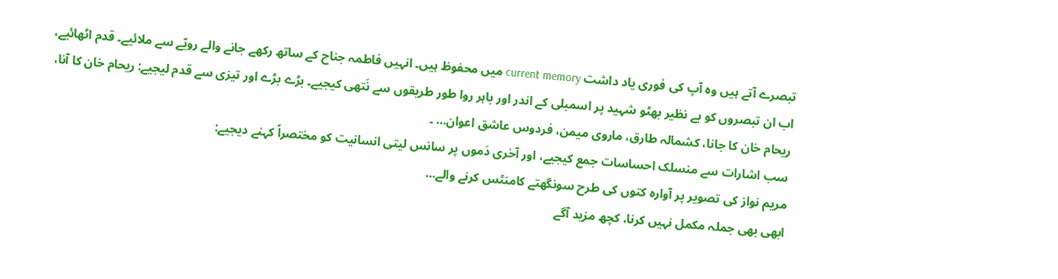تبصرے آتے ہیں وہ آپ کی فوری یاد داشت current memory میں محفوظ ہیں۔ انہیں فاطمہ جناح کے ساتھ رکھے جانے والے رویّے سے ملائیے۔ قدم اٹھائیے، اب ان تبصروں کو بے نظیر بھٹو شہید پر اسمبلی کے اندر اور باہر روا طور طریقوں سے نَتھی کیجیے۔ بڑے بڑے اور تیزی سے قدم لیجیے: ریحام خان کا آنا، ریحام خان کا جانا، کشمالہ طارق، ماروی میمن، فردوس عاشق اعوان… ۔
سب اشارات سے منسلک احساسات جمع کیجیے، اور آخری دَموں پر سانس لیتی انسانیت کو مختصراً کہنے دیجیے:
مریم نواز کی تصویر پر آوارہ کتوں کی طرح سونگھتے کامنٹس کرنے والے…
ابھی بھی جملہ مکمل نہیں کرنا، کچھ مزید آگے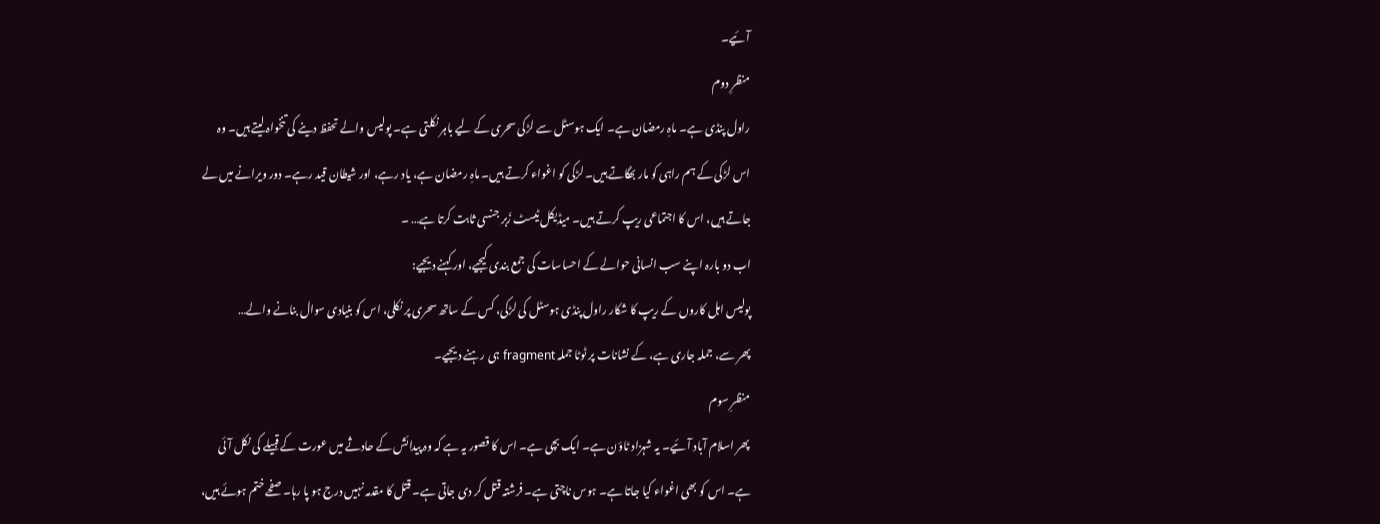آئیے۔
منظرِ دوم
راول پنڈی ہے۔ ماہِ رمضان ہے۔ ایک ہوسٹل سے لڑکی سحری کے لیے باہر نکلتی ہے۔ پولیس والے تحفظ دینے کی تنخواہ لیتے ہیں۔ وہ اس لڑکی کے ہم راہی کو مار بھگاتے ہیں۔ لڑکی کو اغواء کرتے ہیں۔ ماہِ رمضان ہے، یاد رہے، اور شیطان قید رہے۔ دور ویرانے میں لے جاتے ہیں، اس کا اجتماعی ریپ کرتے ہیں۔ میڈیکل ٹیسٹ زَبر جنسی ثابت کرتا ہے… ۔
اب دو بارہ اپنے سب انسانی حوالے کے احساسات کی جمع بندی کیجیے، اور کہنے دیجیے:
پولیس اہل کاروں کے ریپ کا شکار راول پنڈی ہوسٹل کی لڑکی، کس کے ساتھ سحری پر نکلی، اس کو بنیادی سوال بنانے والے…
پھر سے، جملہ جاری ہے، کے نشانات پر ٹوٹا جملہ fragment ہی رہنے دیجیے۔
منظرِ سوم
پھر اسلام آباد آئیے۔ یہ شہزاد ٹاؤن ہے۔ ایک بچی ہے۔ اس کا قصور یہ ہے کہ وہ پیدائش کے حادثے میں عورت کے قبیلے کی نکل آئی ہے۔ اس کو بھی اغواء کیا جاتا ہے۔ ہوس ناچتی ہے۔ فرشتہ قتل کر دی جاتی ہے۔ قتل کا مقدمہ نہیں درج ہو پا رہا۔ صفحے ختم ہوئے ہیں،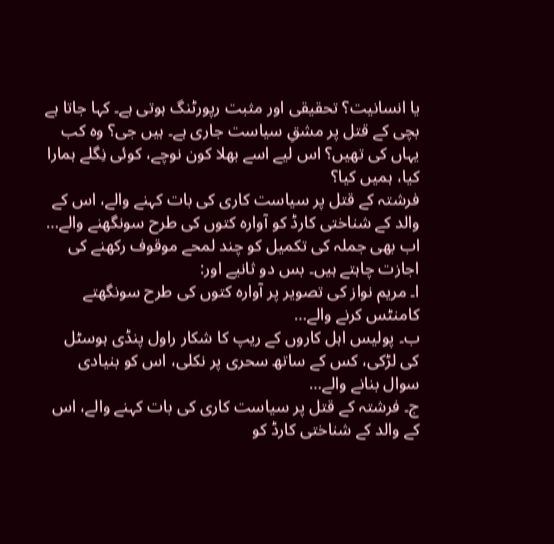یا انسانیت؟ تحقیقی اور مثبت رپورٹنگ ہوتی ہے۔ کہا جاتا ہے بچی کے قتل پر مشقِ سیاست جاری ہے۔ ہیں جی؟ وہ کب یہاں کی تھیں؟ اس لیے اسے بھلا کون نوچے، کوئی نِگلے ہمارا کیا، ہمیں کیا؟
فرشتہ کے قتل پر سیاست کاری کی بات کہنے والے، اس کے والد کے شناختی کارڈ کو آوارہ کتوں کی طرح سونگھنے والے…
اب بھی جملہ کی تکمیل کو چند لمحے موقوف رکھنے کی اجازت چاہتے ہیں۔ بس دو ثانیے اور:
ا۔ مریم نواز کی تصویر پر آوارہ کتوں کی طرح سونگھتے کامنٹس کرنے والے…
ب۔ پولیس اہل کاروں کے ریپ کا شکار راول پنڈی ہوسٹل کی لڑکی، کس کے ساتھ سحری پر نکلی، اس کو بنیادی سوال بنانے والے…
ج۔ فرشتہ کے قتل پر سیاست کاری کی بات کہنے والے، اس کے والد کے شناختی کارڈ کو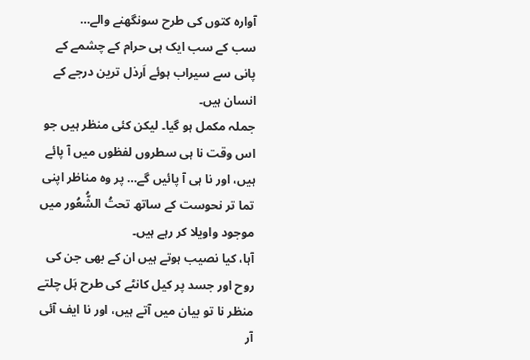آوارہ کتوں کی طرح سونگھنے والے…
سب کے سب ایک ہی حرام کے چشمے کے پانی سے سیراب ہوئے اَرذل ترین درجے کے انسان ہیں۔
جملہ مکمل ہو گیا۔ لیکن کئی منظر ہیں جو اس وقت نا ہی سطروں لفظوں میں آ پائے ہیں، اور نا ہی آ پائیں گے… پر وہ مناظر اپنی تما تر نحوست کے ساتھ تحتُ الشُّعُور میں موجود واویلا کر رہے ہیں۔
آہا، کیا نصیب ہوتے ہیں ان کے بھی جن کی روح اور جسد پر کیل کانٹے کی طرح ہَل چلتے منظر نا تو بیان میں آتے ہیں، اور نا ایف آئی آر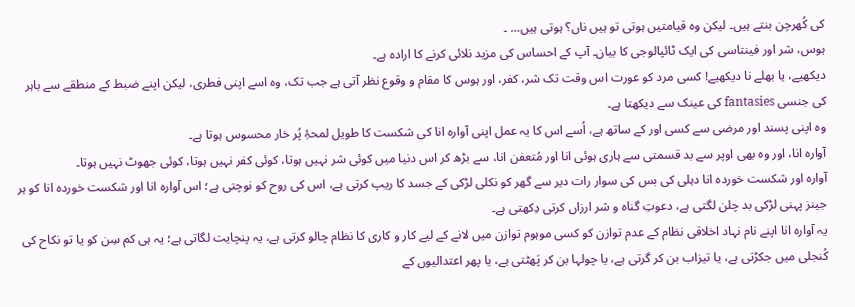کی کُھرچن بنتے ہیں۔ لیکن وہ قیامتیں ہوتی تو ہیں ناں؟ ہوتی ہیں… ۔
ہوس، شر اور فینتاسی کی ایک ٹائپالوجی کا بیان۔ آپ کے احساس کی مزید نلائی کرنے کا ارادہ ہے۔
دیکھیے، یا بھلے نا دیکھیے! کسی مرد کو عورت اس وقت تک شر، کفر، اور ہوس کا مقام و وقوع نظر آتی ہے جب تک، وہ اسے اپنی فطری، لیکن اپنے ضبط کے منطقے سے باہر کی جنسی fantasies کی عینک سے دیکھتا ہے۔
وہ اپنی پسند اور مرضی سے کسی اور کے ساتھ ہے، اُسے اس کا یہ عمل اپنی آوارہ انا کی شکست کا طویل لمحۂِ پُر خار محسوس ہوتا ہے۔
آوارہ انا، اور وہ بھی اوپر سے بد قسمتی سے ہاری ہوئی انا اور مُتعفن انا، سے بڑھ کر اس دنیا میں کوئی شر نہیں ہوتا، کوئی کفر نہیں ہوتا، کوئی جھوٹ نہیں ہوتا۔
آوارہ اور شکست خوردہ انا دہلی کی بس کی سوار رات دیر سے گھر کو نکلی لڑکی کے جسد کا ریپ کرتی ہے، اس کی روح کو نوچتی ہے؛ اس آوارہ انا اور شکست خوردہ انا کو ہر جینز پہنی لڑکی بد چلن لگتی ہے، دعوتِ گناہ و شر ارزاں کرتی دِکھتی ہے۔
یہ آوارہ انا اپنے نام نہاد اخلاقی نظام کے عدم توازن کو کسی موہوم توازن میں لانے کے لیے کار و کاری کا نظام چالو کرتی ہے، یہ پنچایت لگاتی ہے؛ یہ ہی کم سِن کو یا تو نکاح کی کُنجلی میں جکڑتی ہے، یا تیزاب بن کر گرتی ہے، یا چولہا بن کر پَھٹتی ہے، یا پھر اعتدالیوں کے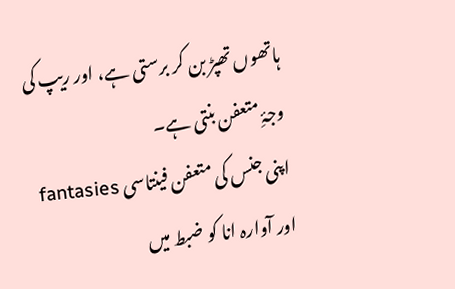ہاتھوں تھپڑ بن کر برستی ہے، اور ریپ کی وجۂِ متعفن بنتی ہے۔
اپنی جنس کی متعفن فینتاسی fantasies اور آوارہ انا کو ضبط میں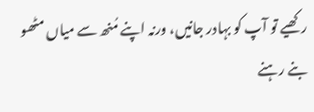رکھیے تو آپ کو بہادر جانیں، ورنہ اپنے مُنھ سے میاں مٹھو بنے رہنے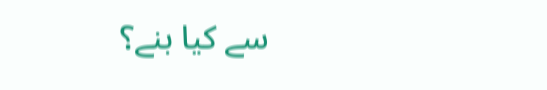سے کیا بنے؟